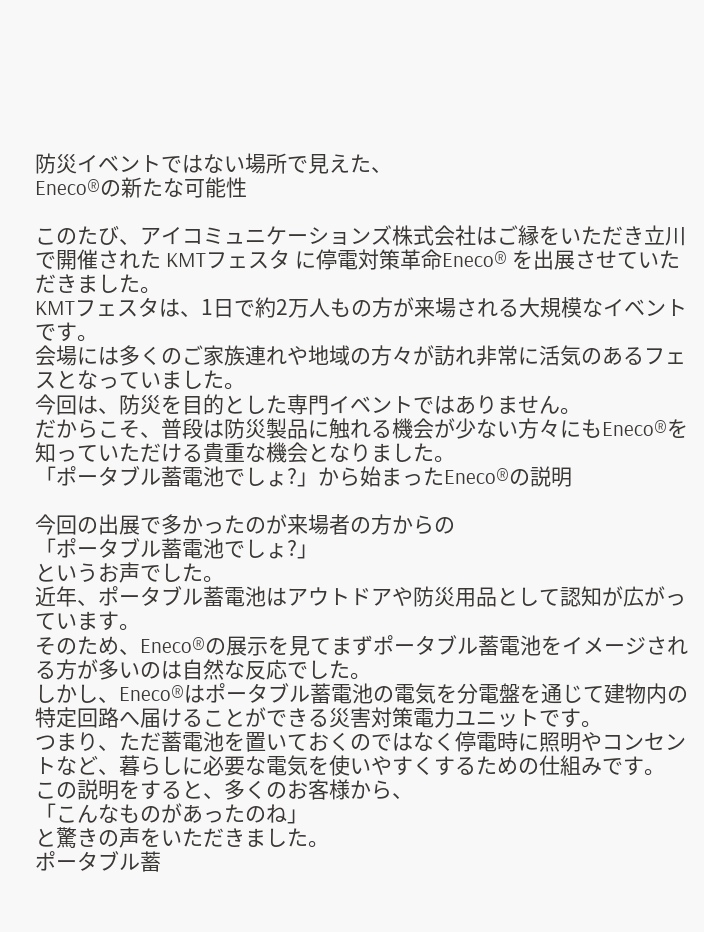防災イベントではない場所で見えた、
Eneco®の新たな可能性

このたび、アイコミュニケーションズ株式会社はご縁をいただき立川で開催された KMTフェスタ に停電対策革命Eneco® を出展させていただきました。
KMTフェスタは、1日で約2万人もの方が来場される大規模なイベントです。
会場には多くのご家族連れや地域の方々が訪れ非常に活気のあるフェスとなっていました。
今回は、防災を目的とした専門イベントではありません。
だからこそ、普段は防災製品に触れる機会が少ない方々にもEneco®を知っていただける貴重な機会となりました。
「ポータブル蓄電池でしょ?」から始まったEneco®の説明

今回の出展で多かったのが来場者の方からの
「ポータブル蓄電池でしょ?」
というお声でした。
近年、ポータブル蓄電池はアウトドアや防災用品として認知が広がっています。
そのため、Eneco®の展示を見てまずポータブル蓄電池をイメージされる方が多いのは自然な反応でした。
しかし、Eneco®はポータブル蓄電池の電気を分電盤を通じて建物内の特定回路へ届けることができる災害対策電力ユニットです。
つまり、ただ蓄電池を置いておくのではなく停電時に照明やコンセントなど、暮らしに必要な電気を使いやすくするための仕組みです。
この説明をすると、多くのお客様から、
「こんなものがあったのね」
と驚きの声をいただきました。
ポータブル蓄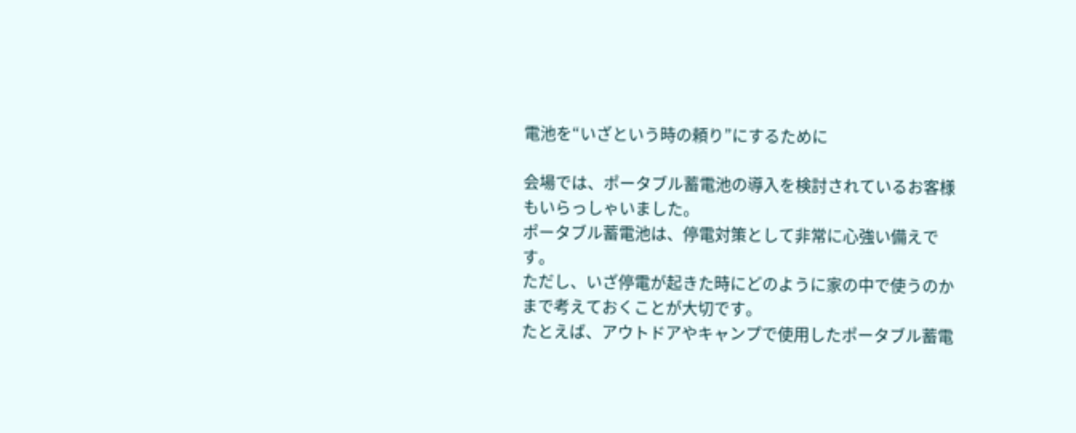電池を“いざという時の頼り”にするために

会場では、ポータブル蓄電池の導入を検討されているお客様もいらっしゃいました。
ポータブル蓄電池は、停電対策として非常に心強い備えです。
ただし、いざ停電が起きた時にどのように家の中で使うのかまで考えておくことが大切です。
たとえば、アウトドアやキャンプで使用したポータブル蓄電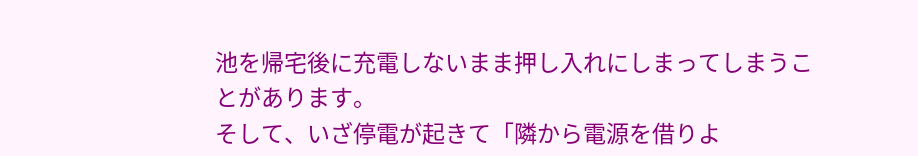池を帰宅後に充電しないまま押し入れにしまってしまうことがあります。
そして、いざ停電が起きて「隣から電源を借りよ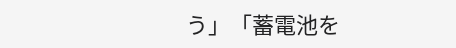う」「蓄電池を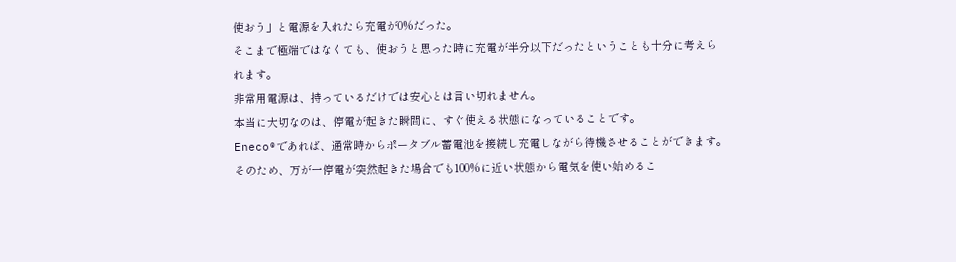使おう」と電源を入れたら充電が0%だった。
そこまで極端ではなくても、使おうと思った時に充電が半分以下だったということも十分に考えられます。
非常用電源は、持っているだけでは安心とは言い切れません。
本当に大切なのは、停電が起きた瞬間に、すぐ使える状態になっていることです。
Eneco®であれば、通常時からポータブル蓄電池を接続し充電しながら待機させることができます。
そのため、万が一停電が突然起きた場合でも100%に近い状態から電気を使い始めるこ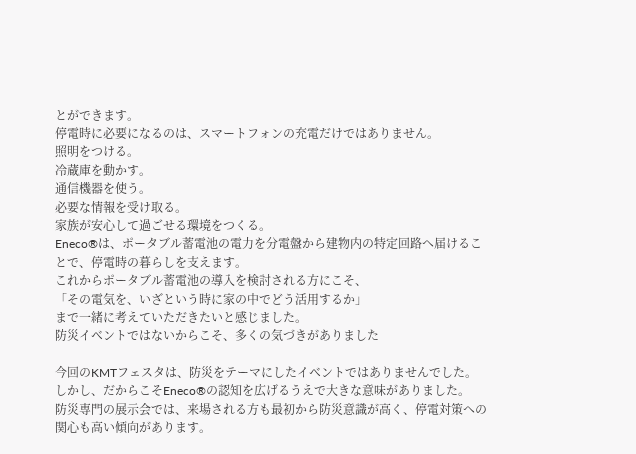とができます。
停電時に必要になるのは、スマートフォンの充電だけではありません。
照明をつける。
冷蔵庫を動かす。
通信機器を使う。
必要な情報を受け取る。
家族が安心して過ごせる環境をつくる。
Eneco®は、ポータブル蓄電池の電力を分電盤から建物内の特定回路へ届けることで、停電時の暮らしを支えます。
これからポータブル蓄電池の導入を検討される方にこそ、
「その電気を、いざという時に家の中でどう活用するか」
まで一緒に考えていただきたいと感じました。
防災イベントではないからこそ、多くの気づきがありました

今回のKMTフェスタは、防災をテーマにしたイベントではありませんでした。
しかし、だからこそEneco®の認知を広げるうえで大きな意味がありました。
防災専門の展示会では、来場される方も最初から防災意識が高く、停電対策への関心も高い傾向があります。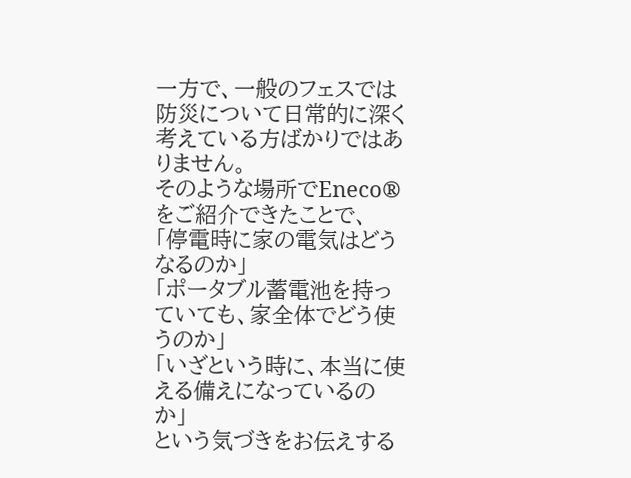一方で、一般のフェスでは防災について日常的に深く考えている方ばかりではありません。
そのような場所でEneco®をご紹介できたことで、
「停電時に家の電気はどうなるのか」
「ポータブル蓄電池を持っていても、家全体でどう使うのか」
「いざという時に、本当に使える備えになっているのか」
という気づきをお伝えする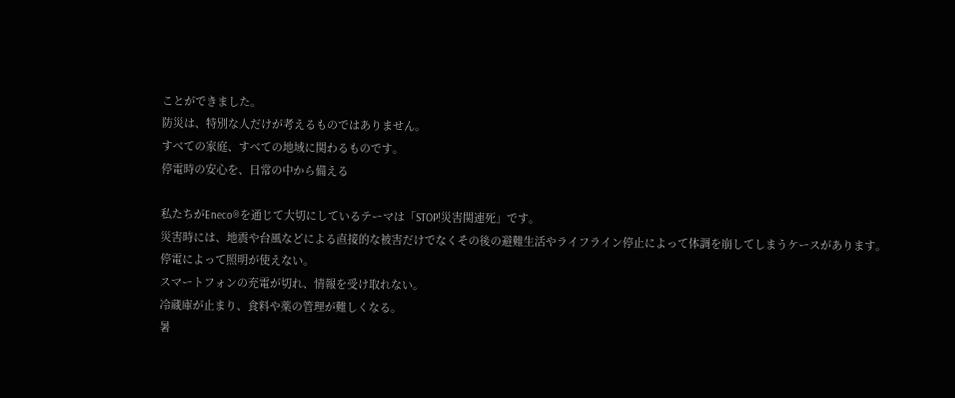ことができました。
防災は、特別な人だけが考えるものではありません。
すべての家庭、すべての地域に関わるものです。
停電時の安心を、日常の中から備える

私たちがEneco®を通じて大切にしているテーマは「STOP!災害関連死」です。
災害時には、地震や台風などによる直接的な被害だけでなくその後の避難生活やライフライン停止によって体調を崩してしまうケースがあります。
停電によって照明が使えない。
スマートフォンの充電が切れ、情報を受け取れない。
冷蔵庫が止まり、食料や薬の管理が難しくなる。
暑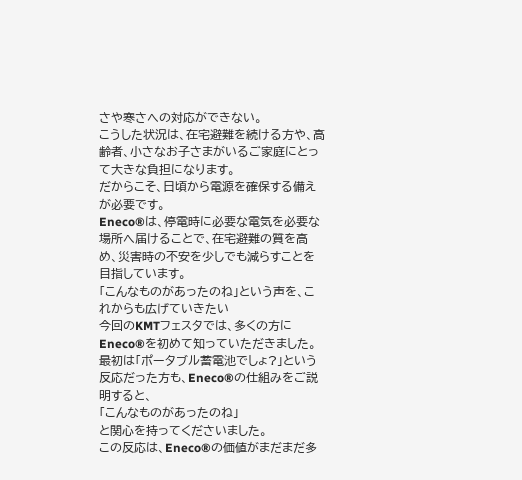さや寒さへの対応ができない。
こうした状況は、在宅避難を続ける方や、高齢者、小さなお子さまがいるご家庭にとって大きな負担になります。
だからこそ、日頃から電源を確保する備えが必要です。
Eneco®は、停電時に必要な電気を必要な場所へ届けることで、在宅避難の質を高め、災害時の不安を少しでも減らすことを目指しています。
「こんなものがあったのね」という声を、これからも広げていきたい
今回のKMTフェスタでは、多くの方にEneco®を初めて知っていただきました。
最初は「ポータブル蓄電池でしょ?」という反応だった方も、Eneco®の仕組みをご説明すると、
「こんなものがあったのね」
と関心を持ってくださいました。
この反応は、Eneco®の価値がまだまだ多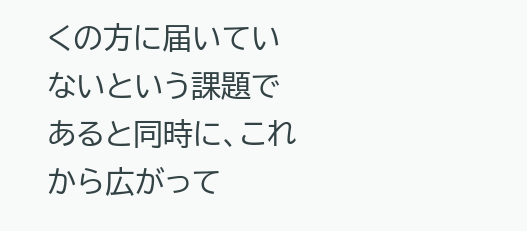くの方に届いていないという課題であると同時に、これから広がって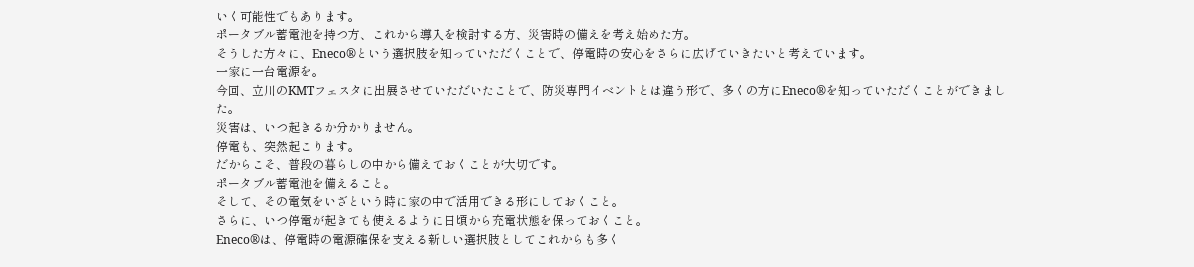いく可能性でもあります。
ポータブル蓄電池を持つ方、これから導入を検討する方、災害時の備えを考え始めた方。
そうした方々に、Eneco®という選択肢を知っていただくことで、停電時の安心をさらに広げていきたいと考えています。
一家に一台電源を。
今回、立川のKMTフェスタに出展させていただいたことで、防災専門イベントとは違う形で、多くの方にEneco®を知っていただくことができました。
災害は、いつ起きるか分かりません。
停電も、突然起こります。
だからこそ、普段の暮らしの中から備えておくことが大切です。
ポータブル蓄電池を備えること。
そして、その電気をいざという時に家の中で活用できる形にしておくこと。
さらに、いつ停電が起きても使えるように日頃から充電状態を保っておくこと。
Eneco®は、停電時の電源確保を支える新しい選択肢としてこれからも多く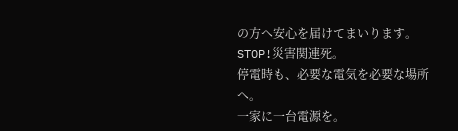の方へ安心を届けてまいります。
STOP!災害関連死。
停電時も、必要な電気を必要な場所へ。
一家に一台電源を。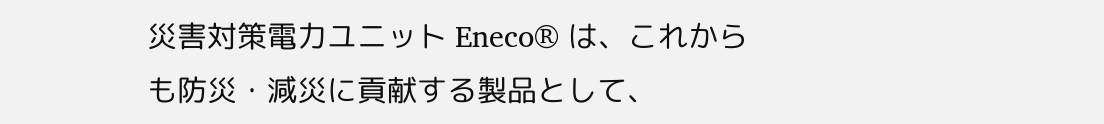災害対策電力ユニット Eneco® は、これからも防災・減災に貢献する製品として、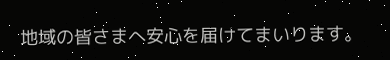地域の皆さまへ安心を届けてまいります。